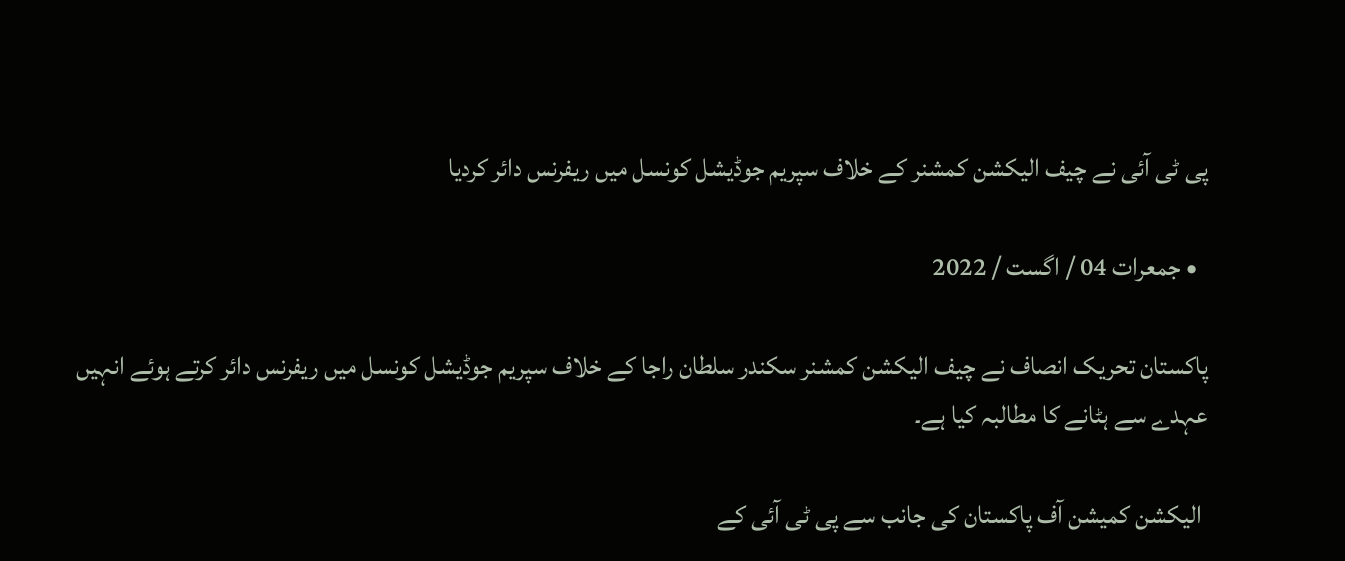پی ٹی آئی نے چیف الیکشن کمشنر کے خلاف سپریم جوڈیشل کونسل میں ریفرنس دائر کردیا

  • جمعرات 04 / اگست / 2022

پاکستان تحریک انصاف نے چیف الیکشن کمشنر سکندر سلطان راجا کے خلاف سپریم جوڈیشل کونسل میں ریفرنس دائر کرتے ہوئے انہیں عہدے سے ہٹانے کا مطالبہ کیا ہے۔

 الیکشن کمیشن آف پاکستان کی جانب سے پی ٹی آئی کے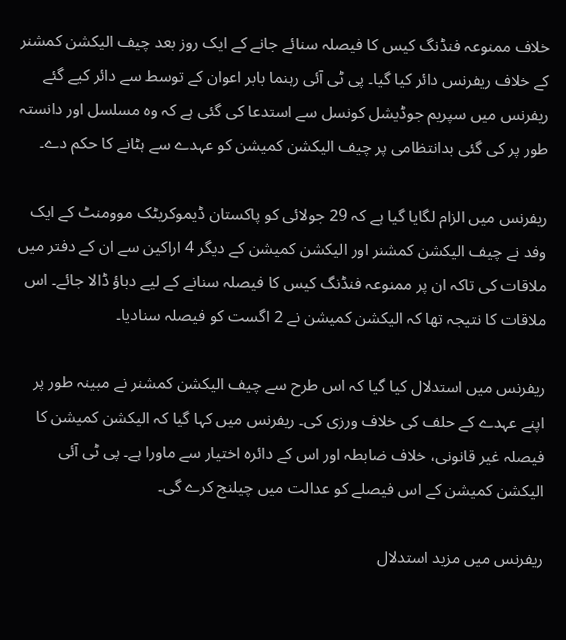خلاف ممنوعہ فنڈنگ کیس کا فیصلہ سنائے جانے کے ایک روز بعد چیف الیکشن کمشنر کے خلاف ریفرنس دائر کیا گیا۔ پی ٹی آئی رہنما بابر اعوان کے توسط سے دائر کیے گئے ریفرنس میں سپریم جوڈیشل کونسل سے استدعا کی گئی ہے کہ وہ مسلسل اور دانستہ طور پر کی گئی بدانتظامی پر چیف الیکشن کمیشن کو عہدے سے ہٹانے کا حکم دے۔

ریفرنس میں الزام لگایا گیا ہے کہ 29 جولائی کو پاکستان ڈیموکریٹک موومنٹ کے ایک وفد نے چیف الیکشن کمشنر اور الیکشن کمیشن کے دیگر 4 اراکین سے ان کے دفتر میں ملاقات کی تاکہ ان پر ممنوعہ فنڈنگ کیس کا فیصلہ سنانے کے لیے دباؤ ڈالا جائے۔ اس ملاقات کا نتیجہ تھا کہ الیکشن کمیشن نے 2 اگست کو فیصلہ سنادیا۔

ریفرنس میں استدلال کیا گیا کہ اس طرح سے چیف الیکشن کمشنر نے مبینہ طور پر اپنے عہدے کے حلف کی خلاف ورزی کی۔ ریفرنس میں کہا گیا کہ الیکشن کمیشن کا فیصلہ غیر قانونی، خلاف ضابطہ اور اس کے دائرہ اختیار سے ماورا ہے۔ پی ٹی آئی الیکشن کمیشن کے اس فیصلے کو عدالت میں چیلنج کرے گی۔

ریفرنس میں مزید استدلال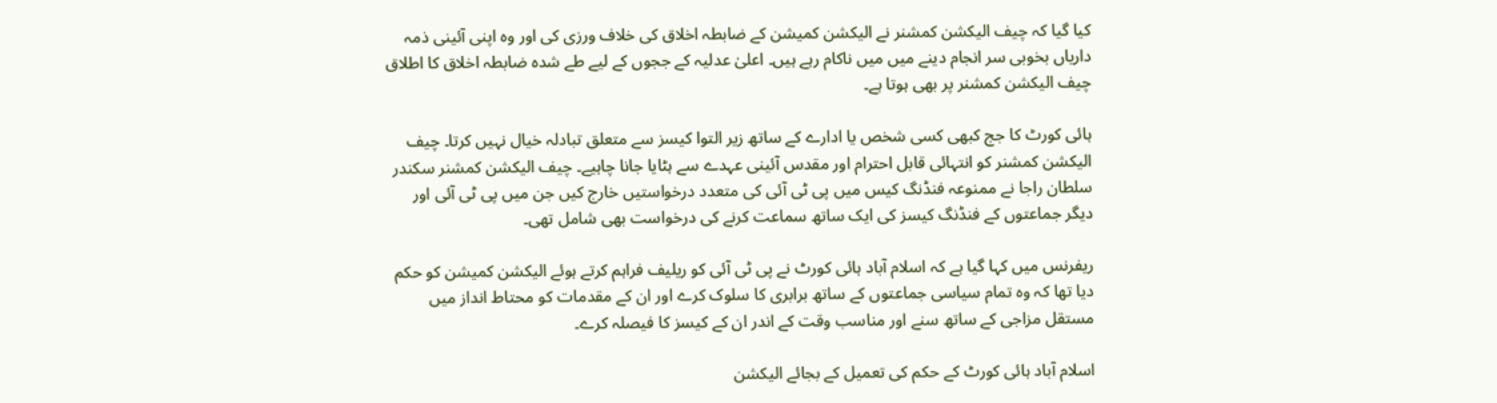کیا گیا کہ چیف الیکشن کمشنر نے الیکشن کمیشن کے ضابطہ اخلاق کی خلاف ورزی کی اور وہ اپنی آئینی ذمہ داریاں بخوبی سر انجام دینے میں میں ناکام رہے ہیں۔ اعلیٰ عدلیہ کے ججوں کے لیے طے شدہ ضابطہ اخلاق کا اطلاق چیف الیکشن کمشنر پر بھی ہوتا ہے۔

ہائی کورٹ کا جج کبھی کسی شخص یا ادارے کے ساتھ زیر التوا کیسز سے متعلق تبادلہ خیال نہیں کرتا۔ چیف الیکشن کمشنر کو انتہائی قابل احترام اور مقدس آئینی عہدے سے ہٹایا جانا چاہیے۔ چیف الیکشن کمشنر سکندر سلطان راجا نے ممنوعہ فنڈنگ کیس میں پی ٹی آئی کی متعدد درخواستیں خارج کیں جن میں پی ٹی آئی اور دیگر جماعتوں کے فنڈنگ کیسز کی ایک ساتھ سماعت کرنے کی درخواست بھی شامل تھی۔

ریفرنس میں کہا گیا ہے کہ اسلام آباد ہائی کورٹ نے پی ٹی آئی کو ریلیف فراہم کرتے ہوئے الیکشن کمیشن کو حکم دیا تھا کہ وہ تمام سیاسی جماعتوں کے ساتھ برابری کا سلوک کرے اور ان کے مقدمات کو محتاط انداز میں مستقل مزاجی کے ساتھ سنے اور مناسب وقت کے اندر ان کے کیسز کا فیصلہ کرے۔

اسلام آباد ہائی کورٹ کے حکم کی تعمیل کے بجائے الیکشن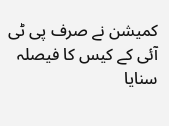کمیشن نے صرف پی ٹی آئی کے کیس کا فیصلہ سنایا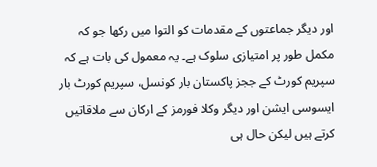اور دیگر جماعتوں کے مقدمات کو التوا میں رکھا جو کہ مکمل طور پر امتیازی سلوک ہے۔ یہ معمول کی بات ہے کہ سپریم کورٹ کے ججز پاکستان بار کونسل، سپریم کورٹ بار ایسوسی ایشن اور دیگر وکلا فورمز کے ارکان سے ملاقاتیں کرتے ہیں لیکن حال ہی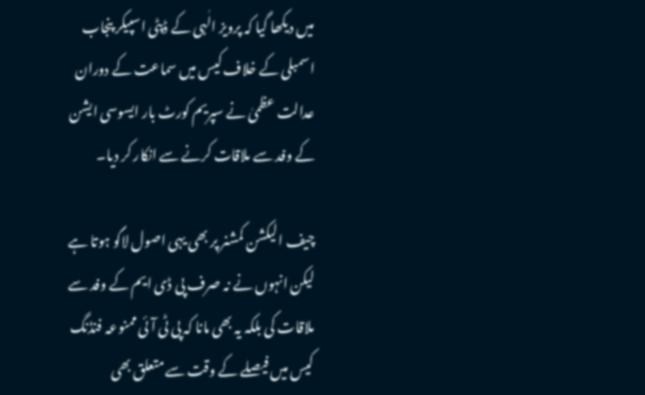میں دیکھا گیا کہ پرویز الٰہی کے ڈپٹی اسپیکر پنجاب اسمبلی کے خلاف کیس میں سماعت کے دوران عدالت عظمیٰ نے سپریم کورٹ بار ایسوسی ایشن کے وفد سے ملاقات کرنے سے انکار کر دیا۔

چیف الیکشن کمشنر پر بھی یہی اصول لاگو ہوتا ہے لیکن انہوں نے نہ صرف پی ڈی ایم کے وفد سے ملاقات کی بلکہ یہ بھی مانا کہ پی ٹی آئی ممنوعہ فنڈنگ کیس میں فیصلے کے وقت سے متعلق بھی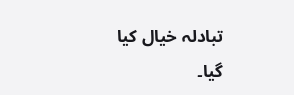تبادلہ خیال کیا گیا۔